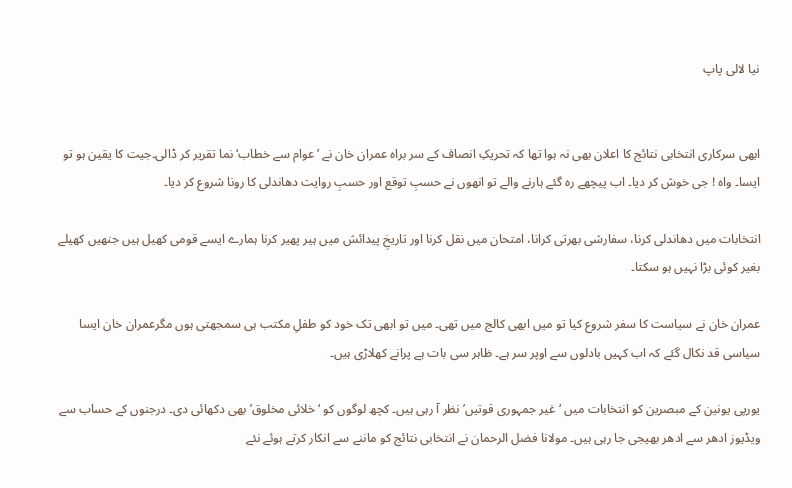نیا لالی پاپ


ابھی سرکاری انتخابی نتائج کا اعلان بھی نہ ہوا تھا کہ تحریکِ انصاف کے سر براہ عمران خان نے ’عوام سے خطاب‘ نما تقریر کر ڈالی۔جیت کا یقین ہو تو ایسا۔ واہ ! جی خوش کر دیا۔ اب پیچھے رہ گئے ہارنے والے تو انھوں نے حسبِ توقع اور حسبِ روایت دھاندلی کا رونا شروع کر دیا۔

انتخابات میں دھاندلی کرنا، سفارشی بھرتی کرانا، امتحان میں نقل کرنا اور تاریخِ پیدائش میں ہیر پھیر کرنا ہمارے ایسے قومی کھیل ہیں جنھیں کھیلے بغیر کوئی بڑا نہیں ہو سکتا۔

عمران خان نے سیاست کا سفر شروع کیا تو میں ابھی کالج میں تھی۔ میں تو ابھی تک خود کو طفلِ مکتب ہی سمجھتی ہوں مگرعمران خان ایسا سیاسی قد نکال گئے کہ اب کہیں بادلوں سے اوپر سر ہے۔ ظاہر سی بات ہے پرانے کھلاڑی ہیں۔

یورپی یونین کے مبصرین کو انتخابات میں ‘غیر جمہوری قوتیں’ نظر آ رہی ہیں۔ کچھ لوگوں کو ‘خلائی مخلوق’ بھی دکھائی دی۔ درجنوں کے حساب سے ویڈیوز ادھر سے ادھر بھیجی جا رہی ہیں۔ مولانا فضل الرحمان نے انتخابی نتائج کو ماننے سے انکار کرتے ہوئے نئے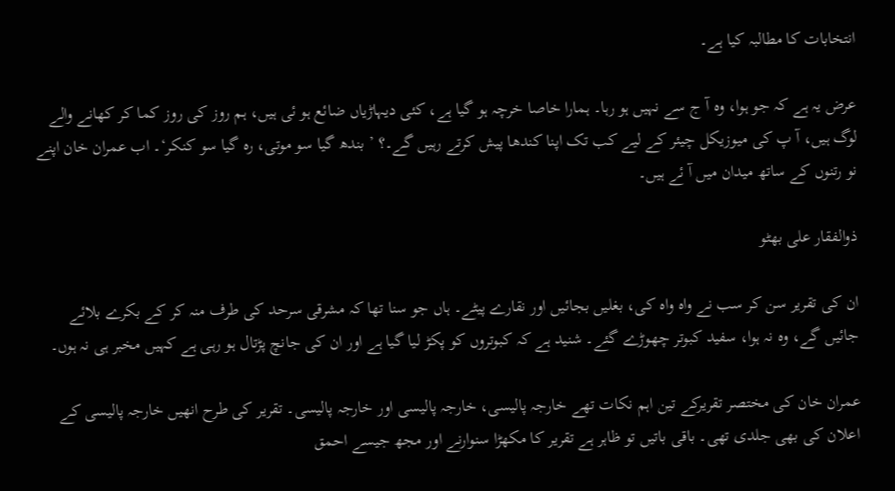انتخابات کا مطالبہ کیا ہے۔

عرض یہ ہے کہ جو ہوا، وہ آ ج سے نہیں ہو رہا۔ ہمارا خاصا خرچہ ہو گیا ہے، کئی دیہاڑیاں ضائع ہو ئی ہیں، ہم روز کی روز کما کر کھانے والے لوگ ہیں، آ پ کی میوزیکل چیئر کے لیے کب تک اپنا کندھا پیش کرتے رہیں گے۔؟ ’ بندھ گیا سو موتی، رہ گیا سو کنکر‘۔ اب عمران خان اپنے نو رتنوں کے ساتھ میدان میں آ ئے ہیں۔

ذوالفقار علی بھٹو

ان کی تقریر سن کر سب نے واہ واہ کی، بغلیں بجائیں اور نقارے پیٹے۔ ہاں جو سنا تھا کہ مشرقی سرحد کی طرف منہ کر کے بکرے بلائے جائیں گے، وہ نہ ہوا، سفید کبوتر چھوڑے گئے۔ شنید ہے کہ کبوتروں کو پکڑ لیا گیا ہے اور ان کی جانچ پڑتال ہو رہی ہے کہیں مخبر ہی نہ ہوں۔

عمران خان کی مختصر تقریرکے تین اہم نکات تھے خارجہ پالیسی، خارجہ پالیسی اور خارجہ پالیسی۔ تقریر کی طرح انھیں خارجہ پالیسی کے اعلان کی بھی جلدی تھی۔ باقی باتیں تو ظاہر ہے تقریر کا مکھڑا سنوارنے اور مجھ جیسے احمق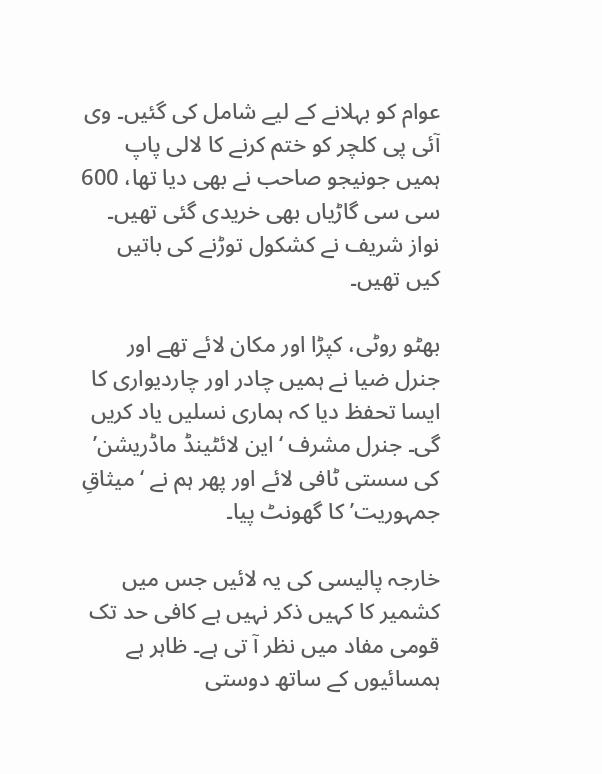عوام کو بہلانے کے لیے شامل کی گئیں۔ وی آئی پی کلچر کو ختم کرنے کا لالی پاپ ہمیں جونیجو صاحب نے بھی دیا تھا، 600 سی سی گاڑیاں بھی خریدی گئی تھیں۔ نواز شریف نے کشکول توڑنے کی باتیں کیں تھیں۔

بھٹو روٹی، کپڑا اور مکان لائے تھے اور جنرل ضیا نے ہمیں چادر اور چاردیواری کا ایسا تحفظ دیا کہ ہماری نسلیں یاد کریں گی۔ جنرل مشرف ‘این لائٹینڈ ماڈریشن’ کی سستی ٹافی لائے اور پھر ہم نے ‘میثاقِ جمہوریت’ کا گھونٹ پیا۔

خارجہ پالیسی کی یہ لائیں جس میں کشمیر کا کہیں ذکر نہیں ہے کافی حد تک قومی مفاد میں نظر آ تی ہے۔ ظاہر ہے ہمسائیوں کے ساتھ دوستی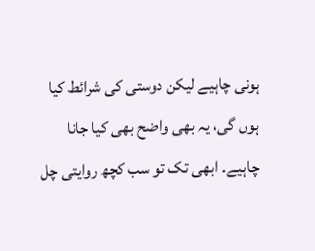ہونی چاہیے لیکن دوستی کی شرائط کیا ہوں گی، یہ بھی واضح بھی کیا جانا چاہیے۔ ابھی تک تو سب کچھ روایتی چل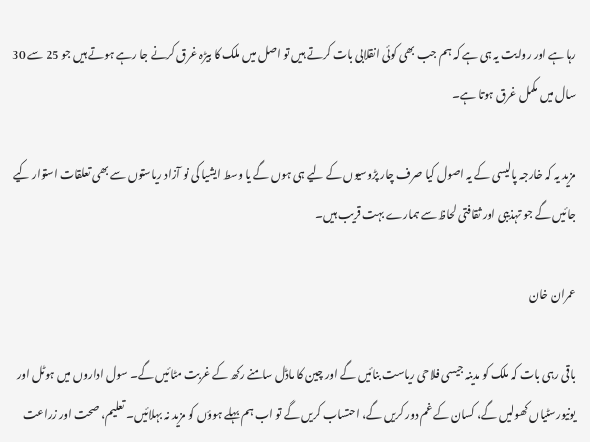رہا ہے اور روایت یہ ہی ہے کہ ہم جب بھی کوئی انقلابی بات کرتے ہیں تو اصل میں ملک کا بیڑہ غرق کرنے جا رہے ہوتے ہیں جو 25 سے 30 سال میں مکمل غرق ہوتا ہے۔

مزید یہ کہ خارجہ پالیسی کے یہ اصول کیا صرف چار پڑوسیوں کے لیے ہی ہوں گے یا وسط ایشیا کی نو آزاد ریاستوں سے بھی تعلقات استوار کیے جائیں گے جو تہذیبی اور ثقافتی لحاظ سے ہمارے بہت قریب ہیں۔

عمران خان

باقی رہی بات کہ ملک کو مدینہ جیسی فلاحی ریاست بنائیں گے اور چین کا ماڈل سامنے رکھ کے غربت مٹائیں گے۔ سول اداروں میں ہوٹل اور یونیورسٹیاں کھولیں گے، کسان کے غم دور کریں گے، احتساب کریں گے تو اب ہم بہلے ہوؤں کو مزید نہ بہلائیں۔ تعلیم، صحت اور زراعت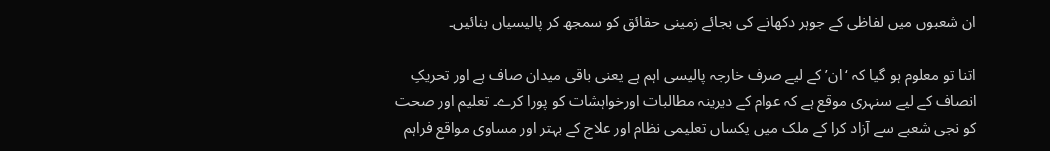ان شعبوں میں لفاظی کے جوہر دکھانے کی بجائے زمینی حقائق کو سمجھ کر پالیسیاں بنائیں۔

اتنا تو معلوم ہو گیا کہ ‘ان’ کے لیے صرف خارجہ پالیسی اہم ہے یعنی باقی میدان صاف ہے اور تحریکِ انصاف کے لیے سنہری موقع ہے کہ عوام کے دیرینہ مطالبات اورخواہشات کو پورا کرے۔ تعلیم اور صحت کو نجی شعبے سے آزاد کرا کے ملک میں یکساں تعلیمی نظام اور علاج کے بہتر اور مساوی مواقع فراہم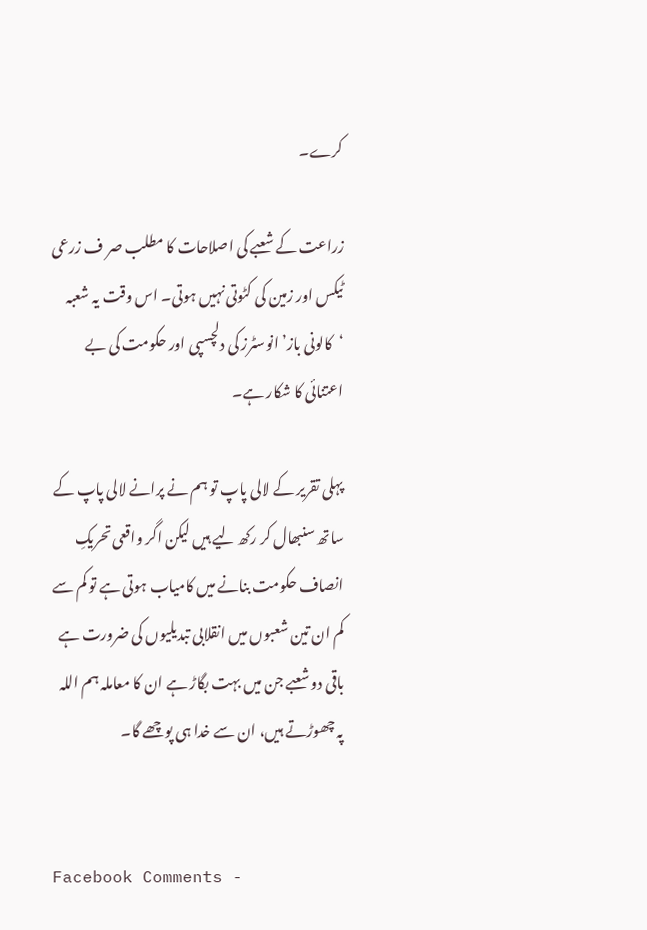کرے۔

زراعت کے شعبے کی اصلاحات کا مطلب صر ف زرعی ٹیکس اور زمین کی کٹوتی نہیں ہوتی۔ اس وقت یہ شعبہ ‘کالونی باز’ انوسٹرز کی دلچسپی اور حکومت کی بے اعتنائی کا شکار ہے۔

پہلی تقریر کے لالی پاپ تو ہم نے پرانے لالی پاپ کے ساتھ سنبھال کر رکھ لیے ہیں لیکن اگر واقعی تحریکِ انصاف حکومت بنانے میں کامیاب ہوتی ہے تو کم سے کم ان تین شعبوں میں انقلابی تبدیلیوں کی ضرورت ہے باقی دو شعبے جن میں بہت بگاڑ ہے ان کا معاملہ ہم اللہ پہ چھوڑتے ہیں، ان سے خدا ہی پوچھے گا۔


Facebook Comments -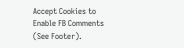Accept Cookies to Enable FB Comments (See Footer).